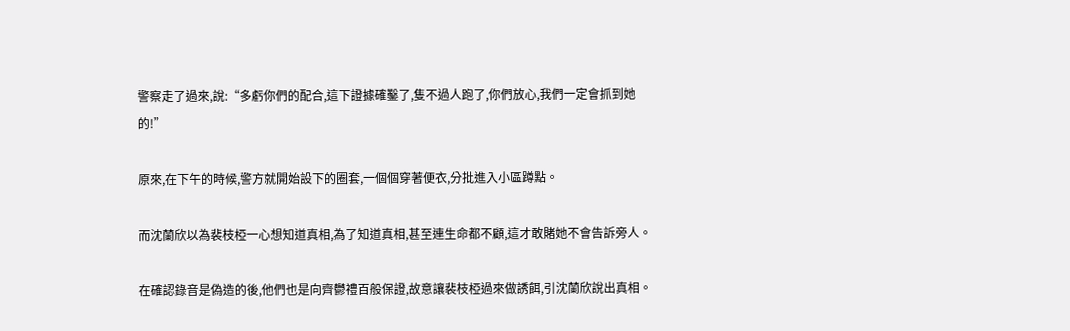警察走了過來,說:“多虧你們的配合,這下證據確鑿了,隻不過人跑了,你們放心,我們一定會抓到她的!”

原來,在下午的時候,警方就開始設下的圈套,一個個穿著便衣,分批進入小區蹲點。

而沈蘭欣以為裴枝椏一心想知道真相,為了知道真相,甚至連生命都不顧,這才敢賭她不會告訴旁人。

在確認錄音是偽造的後,他們也是向齊鬱禮百般保證,故意讓裴枝椏過來做誘餌,引沈蘭欣說出真相。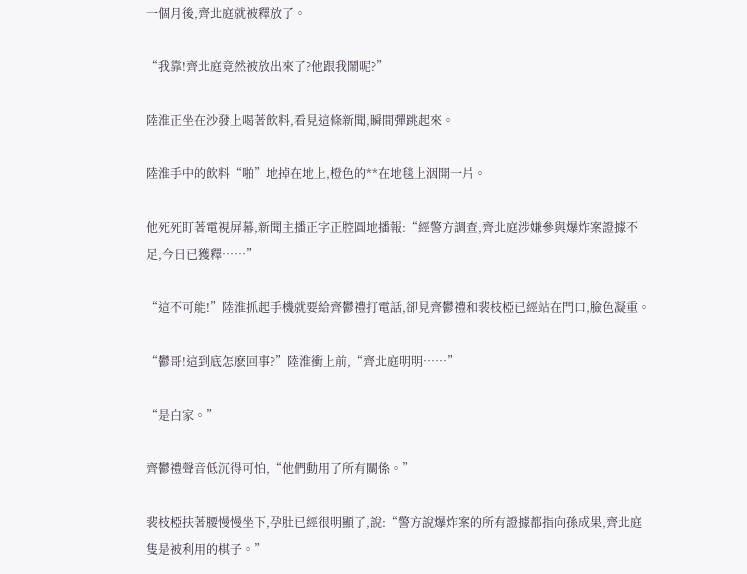一個月後,齊北庭就被釋放了。

“我靠!齊北庭竟然被放出來了?他跟我鬧呢?”

陸淮正坐在沙發上喝著飲料,看見這條新聞,瞬間彈跳起來。

陸淮手中的飲料“啪”地掉在地上,橙色的**在地毯上洇開一片。

他死死盯著電視屏幕,新聞主播正字正腔圓地播報:“經警方調查,齊北庭涉嫌參與爆炸案證據不足,今日已獲釋……”

“這不可能!”陸淮抓起手機就要給齊鬱禮打電話,卻見齊鬱禮和裴枝椏已經站在門口,臉色凝重。

“鬱哥!這到底怎麽回事?”陸淮衝上前,“齊北庭明明……”

“是白家。”

齊鬱禮聲音低沉得可怕,“他們動用了所有關係。”

裴枝椏扶著腰慢慢坐下,孕肚已經很明顯了,說:“警方說爆炸案的所有證據都指向孫成果,齊北庭隻是被利用的棋子。”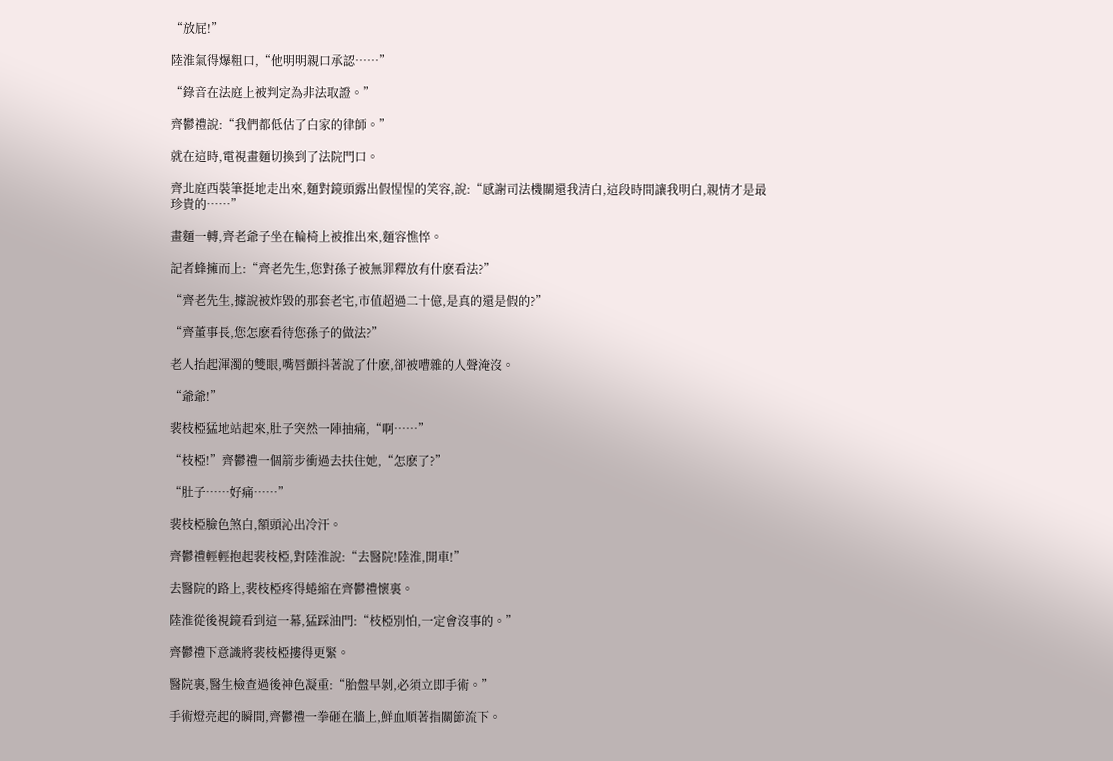“放屁!”

陸淮氣得爆粗口,“他明明親口承認……”

“錄音在法庭上被判定為非法取證。”

齊鬱禮說:“我們都低估了白家的律師。”

就在這時,電視畫麵切換到了法院門口。

齊北庭西裝筆挺地走出來,麵對鏡頭露出假惺惺的笑容,說:“感謝司法機關還我清白,這段時間讓我明白,親情才是最珍貴的……”

畫麵一轉,齊老爺子坐在輪椅上被推出來,麵容憔悴。

記者蜂擁而上:“齊老先生,您對孫子被無罪釋放有什麽看法?”

“齊老先生,據說被炸毀的那套老宅,市值超過二十億,是真的還是假的?”

“齊董事長,您怎麽看待您孫子的做法?”

老人抬起渾濁的雙眼,嘴唇顫抖著說了什麽,卻被嘈雜的人聲淹沒。

“爺爺!”

裴枝椏猛地站起來,肚子突然一陣抽痛,“啊……”

“枝椏!”齊鬱禮一個箭步衝過去扶住她,“怎麽了?”

“肚子……好痛……”

裴枝椏臉色煞白,額頭沁出冷汗。

齊鬱禮輕輕抱起裴枝椏,對陸淮說:“去醫院!陸淮,開車!”

去醫院的路上,裴枝椏疼得蜷縮在齊鬱禮懷裏。

陸淮從後視鏡看到這一幕,猛踩油門:“枝椏別怕,一定會沒事的。”

齊鬱禮下意識將裴枝椏摟得更緊。

醫院裏,醫生檢查過後神色凝重:“胎盤早剝,必須立即手術。”

手術燈亮起的瞬間,齊鬱禮一拳砸在牆上,鮮血順著指關節流下。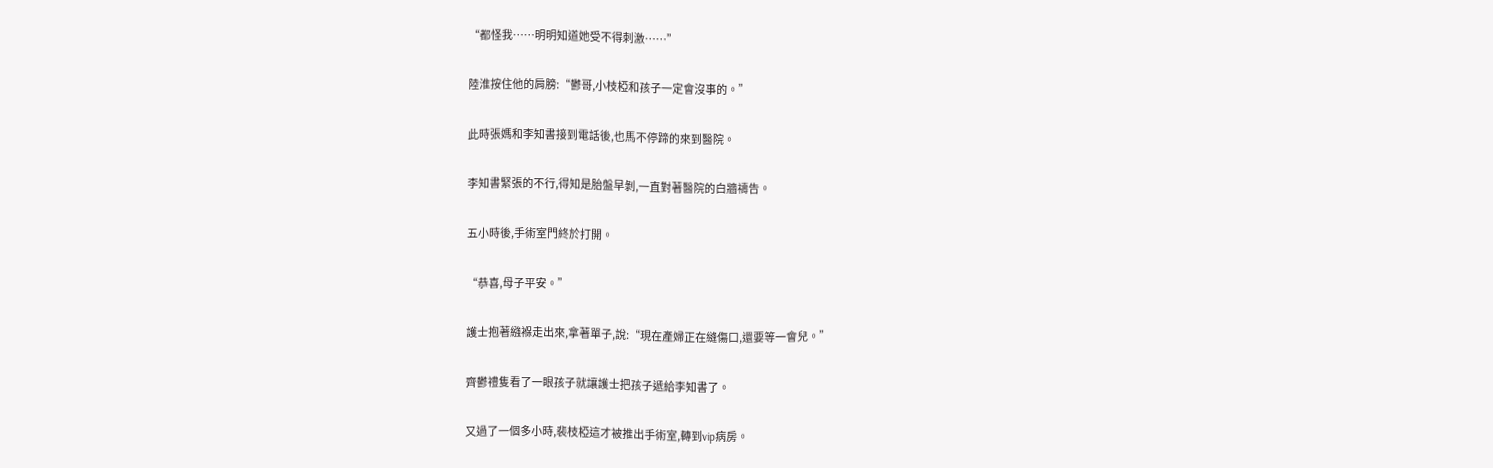“都怪我……明明知道她受不得刺激……”

陸淮按住他的肩膀:“鬱哥,小枝椏和孩子一定會沒事的。”

此時張媽和李知書接到電話後,也馬不停蹄的來到醫院。

李知書緊張的不行,得知是胎盤早剝,一直對著醫院的白牆禱告。

五小時後,手術室門終於打開。

“恭喜,母子平安。”

護士抱著繈褓走出來,拿著單子,說:“現在產婦正在縫傷口,還要等一會兒。”

齊鬱禮隻看了一眼孩子就讓護士把孩子遞給李知書了。

又過了一個多小時,裴枝椏這才被推出手術室,轉到vip病房。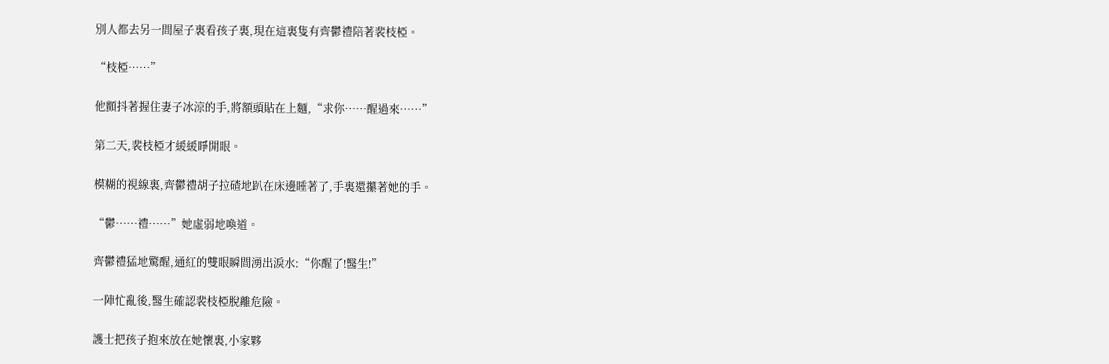別人都去另一間屋子裏看孩子裏,現在這裏隻有齊鬱禮陪著裴枝椏。

“枝椏……”

他顫抖著握住妻子冰涼的手,將額頭貼在上麵,“求你……醒過來……”

第二天,裴枝椏才緩緩睜開眼。

模糊的視線裏,齊鬱禮胡子拉碴地趴在床邊睡著了,手裏還攥著她的手。

“鬱……禮……”她虛弱地喚道。

齊鬱禮猛地驚醒,通紅的雙眼瞬間湧出淚水:“你醒了!醫生!”

一陣忙亂後,醫生確認裴枝椏脫離危險。

護士把孩子抱來放在她懷裏,小家夥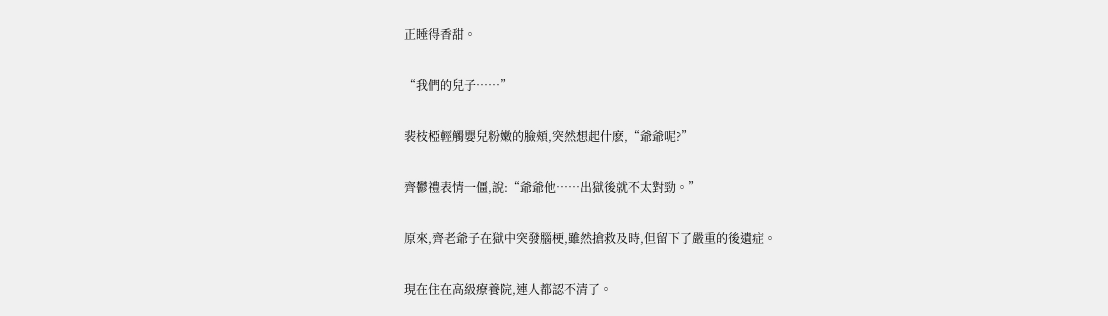正睡得香甜。

“我們的兒子……”

裴枝椏輕觸嬰兒粉嫩的臉頰,突然想起什麽,“爺爺呢?”

齊鬱禮表情一僵,說:“爺爺他……出獄後就不太對勁。”

原來,齊老爺子在獄中突發腦梗,雖然搶救及時,但留下了嚴重的後遺症。

現在住在高級療養院,連人都認不清了。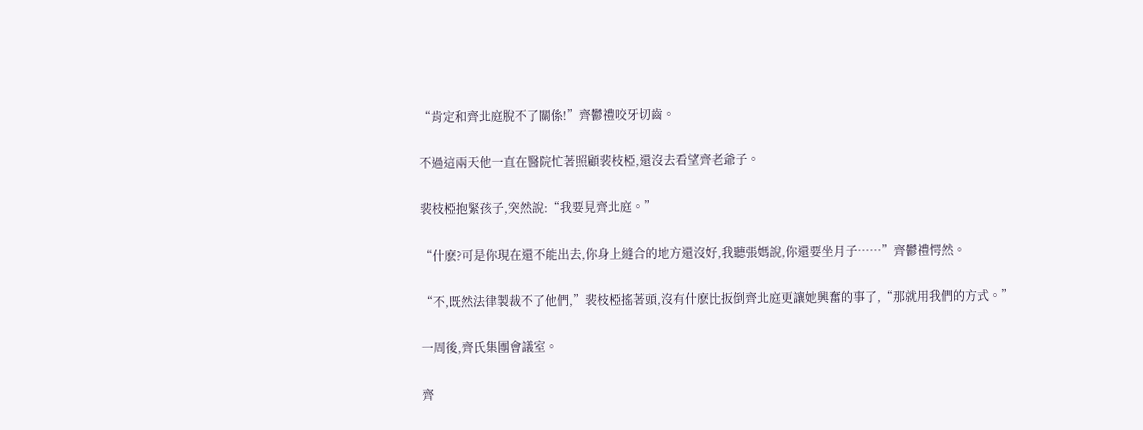“肯定和齊北庭脫不了關係!”齊鬱禮咬牙切齒。

不過這兩天他一直在醫院忙著照顧裴枝椏,還沒去看望齊老爺子。

裴枝椏抱緊孩子,突然說:“我要見齊北庭。”

“什麽?可是你現在還不能出去,你身上縫合的地方還沒好,我聽張媽說,你還要坐月子……”齊鬱禮愕然。

“不,既然法律製裁不了他們,”裴枝椏搖著頭,沒有什麽比扳倒齊北庭更讓她興奮的事了,“那就用我們的方式。”

一周後,齊氏集團會議室。

齊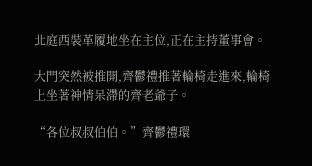北庭西裝革履地坐在主位,正在主持董事會。

大門突然被推開,齊鬱禮推著輪椅走進來,輪椅上坐著神情呆滯的齊老爺子。

“各位叔叔伯伯。”齊鬱禮環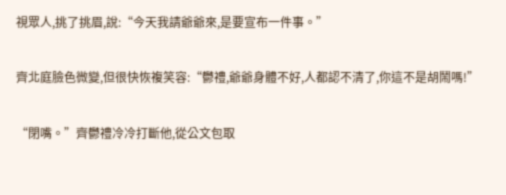視眾人,挑了挑眉,說:“今天我請爺爺來,是要宣布一件事。”

齊北庭臉色微變,但很快恢複笑容:“鬱禮,爺爺身體不好,人都認不清了,你這不是胡鬧嗎!”

“閉嘴。”齊鬱禮冷冷打斷他,從公文包取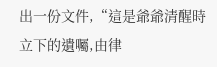出一份文件,“這是爺爺清醒時立下的遺囑,由律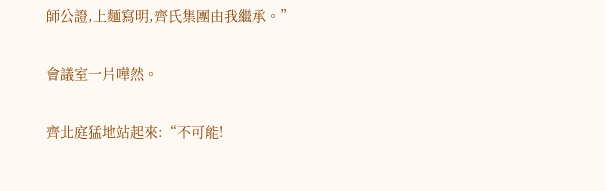師公證,上麵寫明,齊氏集團由我繼承。”

會議室一片嘩然。

齊北庭猛地站起來:“不可能!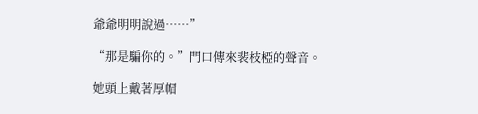爺爺明明說過……”

“那是騙你的。”門口傳來裴枝椏的聲音。

她頭上戴著厚帽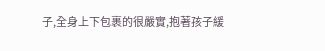子,全身上下包裹的很嚴實,抱著孩子緩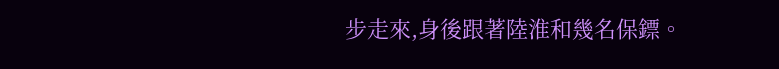步走來,身後跟著陸淮和幾名保鏢。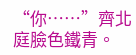“你……”齊北庭臉色鐵青。